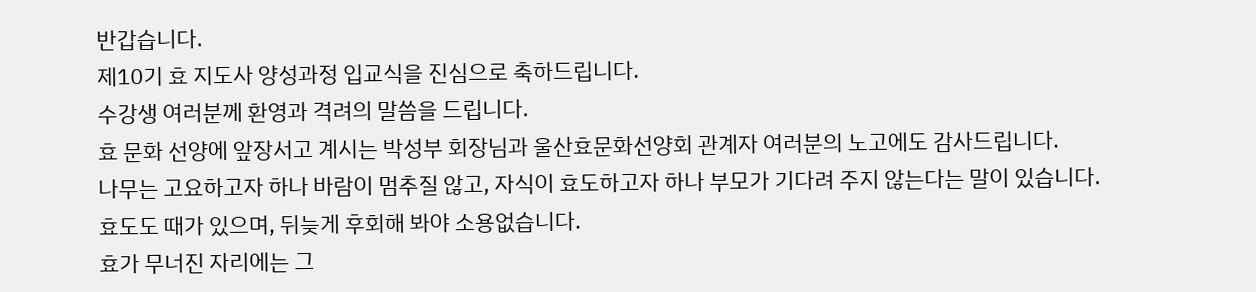반갑습니다.
제10기 효 지도사 양성과정 입교식을 진심으로 축하드립니다.
수강생 여러분께 환영과 격려의 말씀을 드립니다.
효 문화 선양에 앞장서고 계시는 박성부 회장님과 울산효문화선양회 관계자 여러분의 노고에도 감사드립니다.
나무는 고요하고자 하나 바람이 멈추질 않고, 자식이 효도하고자 하나 부모가 기다려 주지 않는다는 말이 있습니다.
효도도 때가 있으며, 뒤늦게 후회해 봐야 소용없습니다.
효가 무너진 자리에는 그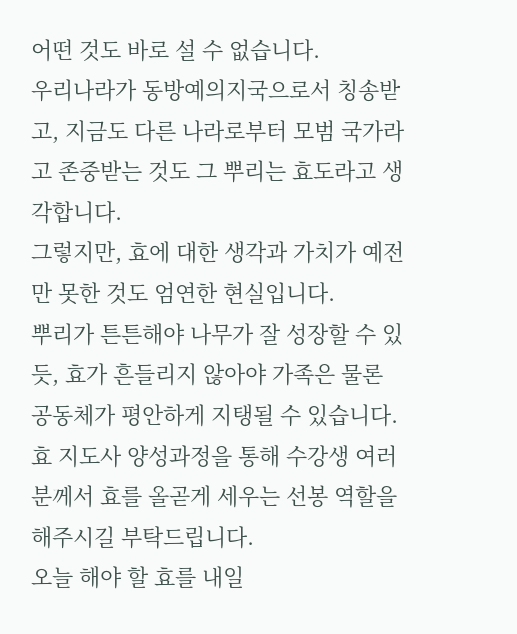어떤 것도 바로 설 수 없습니다.
우리나라가 동방예의지국으로서 칭송받고, 지금도 다른 나라로부터 모범 국가라고 존중받는 것도 그 뿌리는 효도라고 생각합니다.
그렇지만, 효에 대한 생각과 가치가 예전만 못한 것도 엄연한 현실입니다.
뿌리가 튼튼해야 나무가 잘 성장할 수 있듯, 효가 흔들리지 않아야 가족은 물론 공동체가 평안하게 지탱될 수 있습니다.
효 지도사 양성과정을 통해 수강생 여러분께서 효를 올곧게 세우는 선봉 역할을 해주시길 부탁드립니다.
오늘 해야 할 효를 내일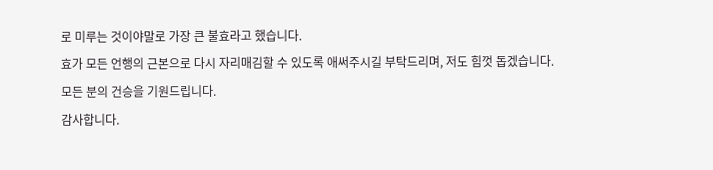로 미루는 것이야말로 가장 큰 불효라고 했습니다.
효가 모든 언행의 근본으로 다시 자리매김할 수 있도록 애써주시길 부탁드리며, 저도 힘껏 돕겠습니다.
모든 분의 건승을 기원드립니다.
감사합니다.